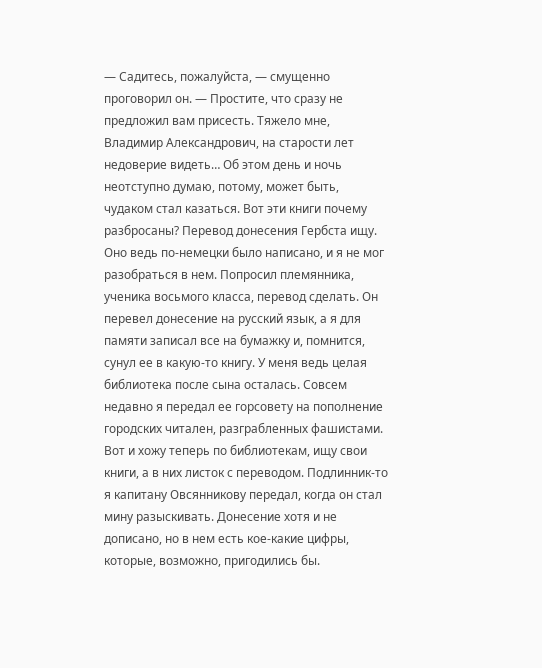— Садитесь, пожалуйста, — смущенно проговорил он. — Простите, что сразу не предложил вам присесть. Тяжело мне, Владимир Александрович, на старости лет недоверие видеть… Об этом день и ночь неотступно думаю, потому, может быть, чудаком стал казаться. Вот эти книги почему разбросаны? Перевод донесения Гербста ищу. Оно ведь по-немецки было написано, и я не мог разобраться в нем. Попросил племянника, ученика восьмого класса, перевод сделать. Он перевел донесение на русский язык, а я для памяти записал все на бумажку и, помнится, сунул ее в какую-то книгу. У меня ведь целая библиотека после сына осталась. Совсем недавно я передал ее горсовету на пополнение городских читален, разграбленных фашистами. Вот и хожу теперь по библиотекам, ищу свои книги, а в них листок с переводом. Подлинник-то я капитану Овсянникову передал, когда он стал мину разыскивать. Донесение хотя и не дописано, но в нем есть кое-какие цифры, которые, возможно, пригодились бы.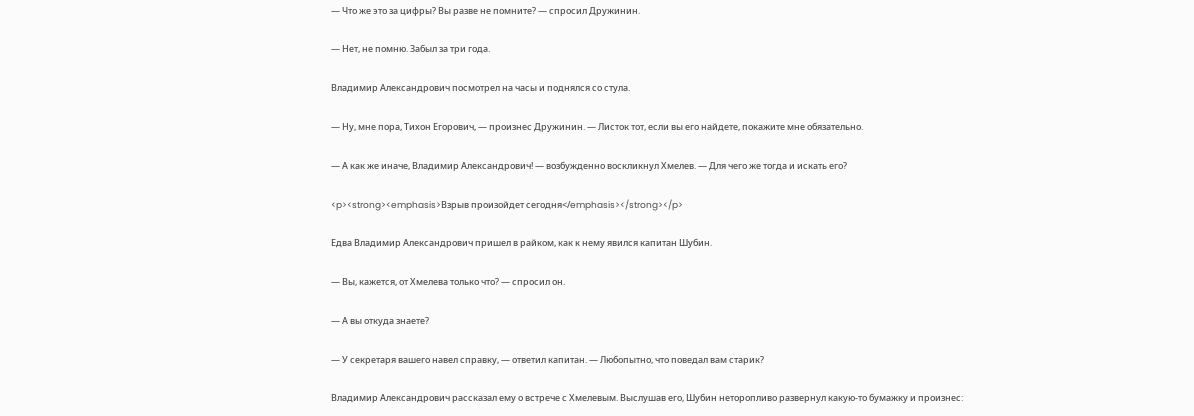— Что же это за цифры? Вы разве не помните? — спросил Дружинин.

— Нет, не помню. Забыл за три года.

Владимир Александрович посмотрел на часы и поднялся со стула.

— Ну, мне пора, Тихон Егорович, — произнес Дружинин. — Листок тот, если вы его найдете, покажите мне обязательно.

— А как же иначе, Владимир Александрович! — возбужденно воскликнул Хмелев. — Для чего же тогда и искать его?

<p><strong><emphasis>Взрыв произойдет сегодня</emphasis></strong></p>

Едва Владимир Александрович пришел в райком, как к нему явился капитан Шубин.

— Вы, кажется, от Хмелева только что? — спросил он.

— А вы откуда знаете?

— У секретаря вашего навел справку, — ответил капитан. — Любопытно, что поведал вам старик?

Владимир Александрович рассказал ему о встрече с Хмелевым. Выслушав его, Шубин неторопливо развернул какую-то бумажку и произнес: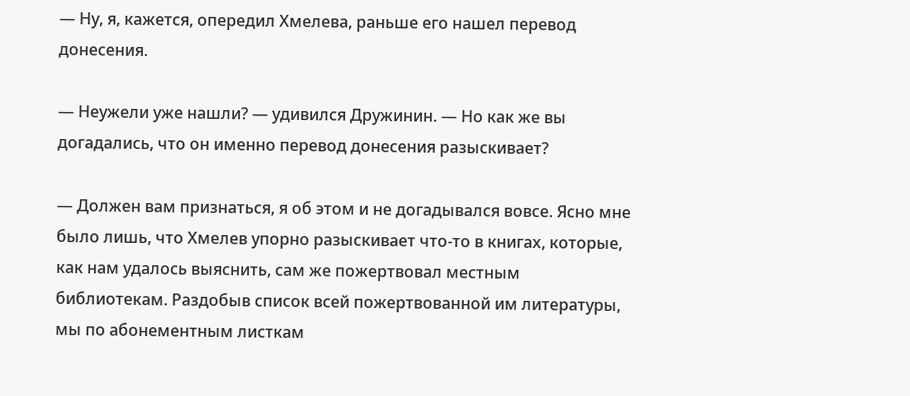— Ну, я, кажется, опередил Хмелева, раньше его нашел перевод донесения.

— Неужели уже нашли? — удивился Дружинин. — Но как же вы догадались, что он именно перевод донесения разыскивает?

— Должен вам признаться, я об этом и не догадывался вовсе. Ясно мне было лишь, что Хмелев упорно разыскивает что-то в книгах, которые, как нам удалось выяснить, сам же пожертвовал местным библиотекам. Раздобыв список всей пожертвованной им литературы, мы по абонементным листкам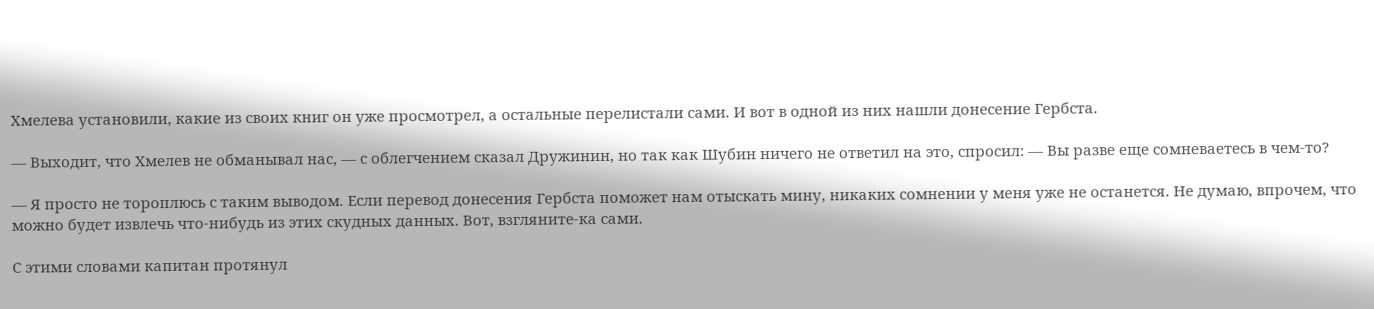Хмелева установили, какие из своих книг он уже просмотрел, а остальные перелистали сами. И вот в одной из них нашли донесение Гербста.

— Выходит, что Хмелев не обманывал нас, — с облегчением сказал Дружинин, но так как Шубин ничего не ответил на это, спросил: — Вы разве еще сомневаетесь в чем-то?

— Я просто не тороплюсь с таким выводом. Если перевод донесения Гербста поможет нам отыскать мину, никаких сомнении у меня уже не останется. Не думаю, впрочем, что можно будет извлечь что-нибудь из этих скудных данных. Вот, взгляните-ка сами.

С этими словами капитан протянул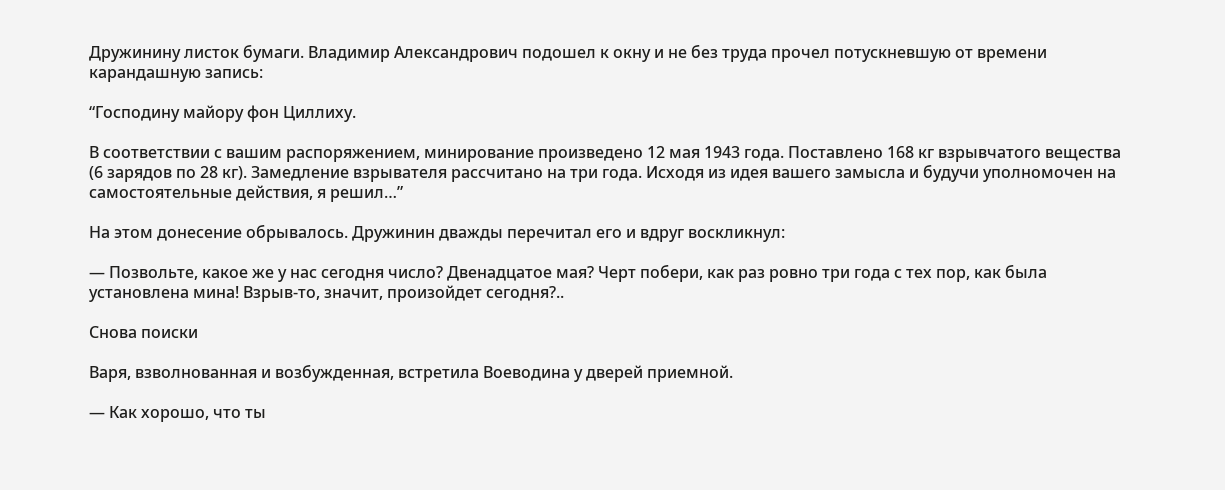Дружинину листок бумаги. Владимир Александрович подошел к окну и не без труда прочел потускневшую от времени карандашную запись:

“Господину майору фон Циллиху.

В соответствии с вашим распоряжением, минирование произведено 12 мая 1943 года. Поставлено 168 кг взрывчатого вещества (6 зарядов по 28 кг). Замедление взрывателя рассчитано на три года. Исходя из идея вашего замысла и будучи уполномочен на самостоятельные действия, я решил…”

На этом донесение обрывалось. Дружинин дважды перечитал его и вдруг воскликнул:

— Позвольте, какое же у нас сегодня число? Двенадцатое мая? Черт побери, как раз ровно три года с тех пор, как была установлена мина! Взрыв-то, значит, произойдет сегодня?..

Снова поиски

Варя, взволнованная и возбужденная, встретила Воеводина у дверей приемной.

— Как хорошо, что ты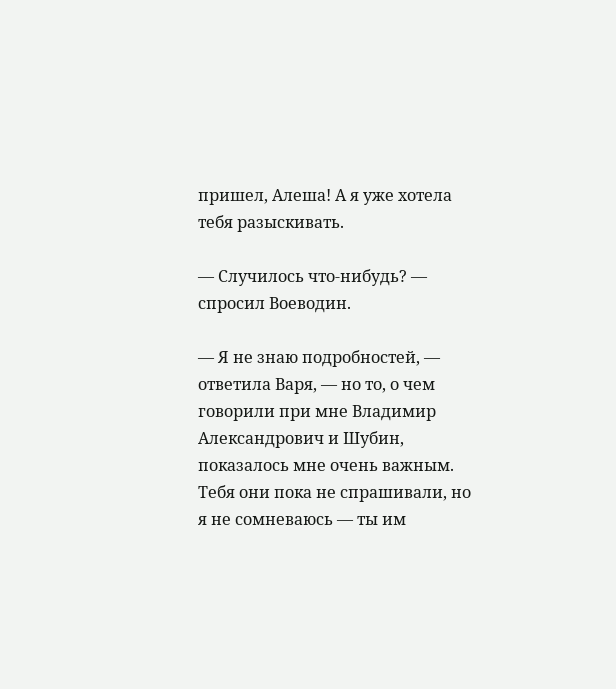пришел, Алеша! А я уже хотела тебя разыскивать.

— Случилось что-нибудь? — спросил Воеводин.

— Я не знаю подробностей, — ответила Варя, — но то, о чем говорили при мне Владимир Александрович и Шубин, показалось мне очень важным. Тебя они пока не спрашивали, но я не сомневаюсь — ты им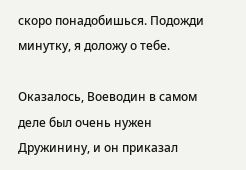скоро понадобишься. Подожди минутку, я доложу о тебе.

Оказалось, Воеводин в самом деле был очень нужен Дружинину, и он приказал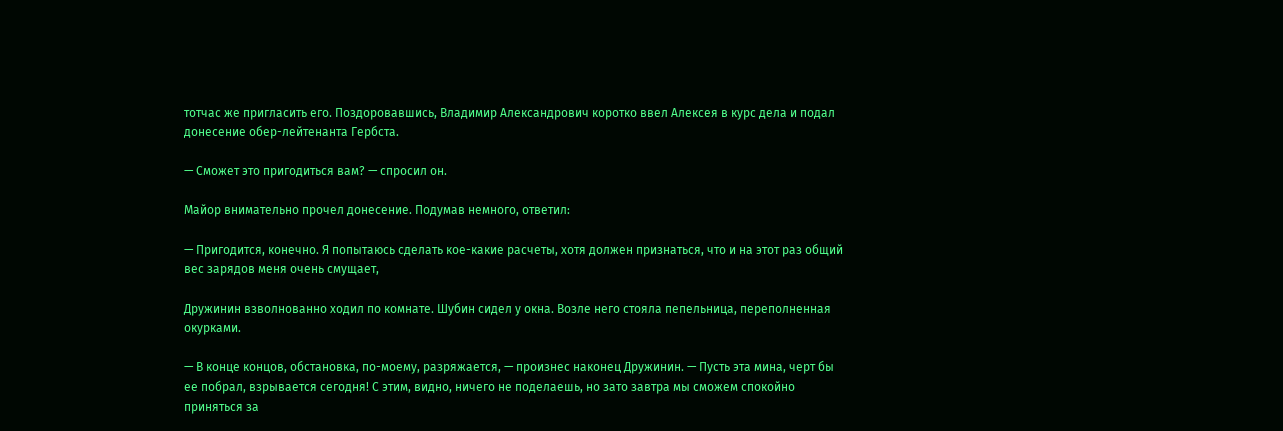тотчас же пригласить его. Поздоровавшись, Владимир Александрович коротко ввел Алексея в курс дела и подал донесение обер-лейтенанта Гербста.

— Сможет это пригодиться вам? — спросил он.

Майор внимательно прочел донесение. Подумав немного, ответил:

— Пригодится, конечно. Я попытаюсь сделать кое-какие расчеты, хотя должен признаться, что и на этот раз общий вес зарядов меня очень смущает,

Дружинин взволнованно ходил по комнате. Шубин сидел у окна. Возле него стояла пепельница, переполненная окурками.

— В конце концов, обстановка, по-моему, разряжается, — произнес наконец Дружинин. — Пусть эта мина, черт бы ее побрал, взрывается сегодня! С этим, видно, ничего не поделаешь, но зато завтра мы сможем спокойно приняться за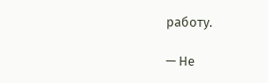работу.

— Не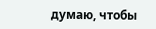думаю, чтобы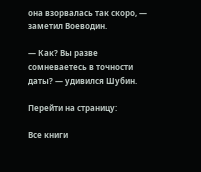она взорвалась так скоро, — заметил Воеводин.

— Как? Вы разве сомневаетесь в точности даты? — удивился Шубин.

Перейти на страницу:

Все книги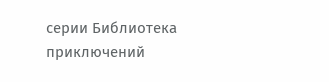серии Библиотека приключений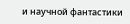и научной фантастики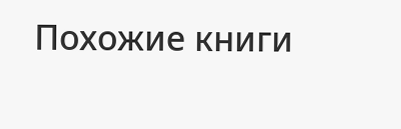Похожие книги